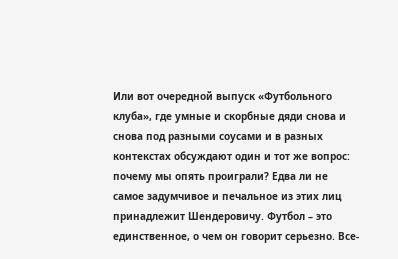Или вот очередной выпуск «Футбольного клуба», где умные и скорбные дяди снова и снова под разными соусами и в разных контекстах обсуждают один и тот же вопрос: почему мы опять проиграли? Едва ли не самое задумчивое и печальное из этих лиц принадлежит Шендеровичу. Футбол – это единственное, о чем он говорит серьезно. Все-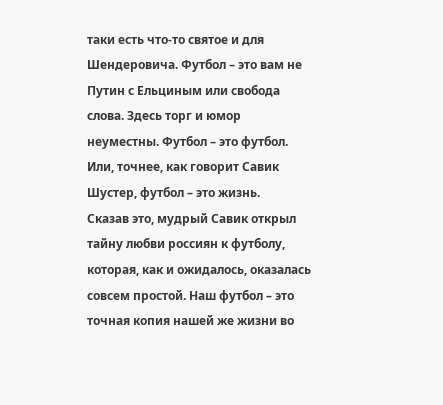таки есть что-то святое и для Шендеровича. Футбол – это вам не Путин с Ельциным или свобода слова. Здесь торг и юмор неуместны. Футбол – это футбол. Или, точнее, как говорит Савик Шустер, футбол – это жизнь.
Сказав это, мудрый Савик открыл тайну любви россиян к футболу, которая, как и ожидалось, оказалась совсем простой. Наш футбол – это точная копия нашей же жизни во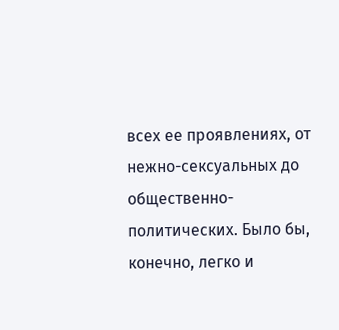всех ее проявлениях, от нежно-сексуальных до общественно-политических. Было бы, конечно, легко и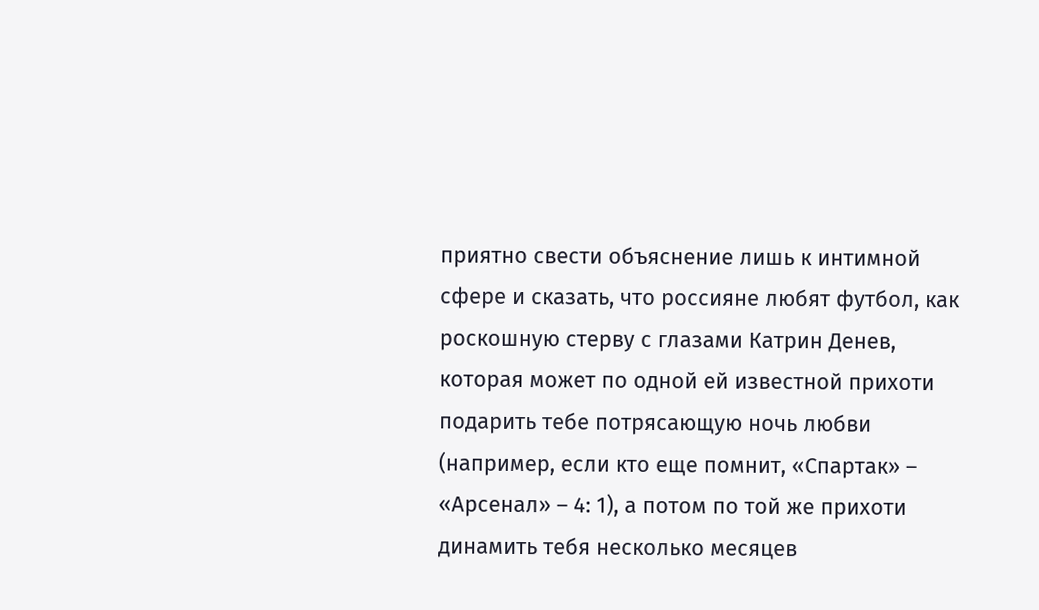приятно свести объяснение лишь к интимной сфере и сказать, что россияне любят футбол, как роскошную стерву с глазами Катрин Денев, которая может по одной ей известной прихоти подарить тебе потрясающую ночь любви (например, если кто еще помнит, «Спартак» – «Арсенал» – 4: 1), а потом по той же прихоти динамить тебя несколько месяцев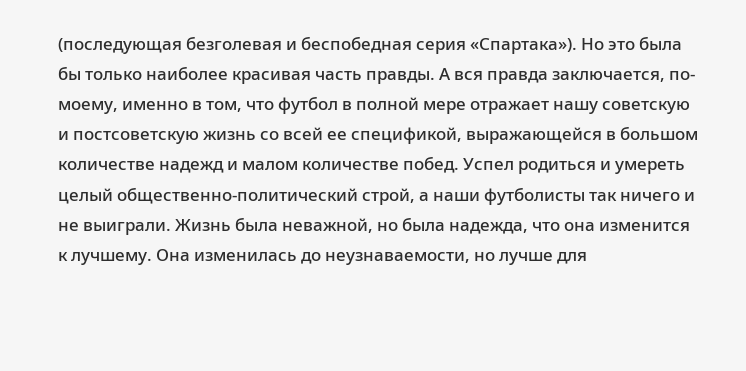(последующая безголевая и беспобедная серия «Спартака»). Но это была бы только наиболее красивая часть правды. А вся правда заключается, по-моему, именно в том, что футбол в полной мере отражает нашу советскую и постсоветскую жизнь со всей ее спецификой, выражающейся в большом количестве надежд и малом количестве побед. Успел родиться и умереть целый общественно-политический строй, а наши футболисты так ничего и не выиграли. Жизнь была неважной, но была надежда, что она изменится к лучшему. Она изменилась до неузнаваемости, но лучше для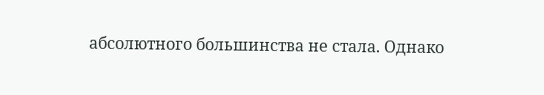абсолютного большинства не стала. Однако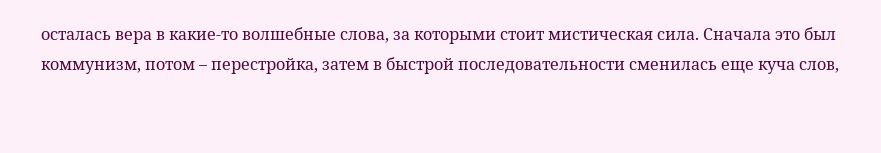осталась вера в какие-то волшебные слова, за которыми стоит мистическая сила. Сначала это был коммунизм, потом – перестройка, затем в быстрой последовательности сменилась еще куча слов,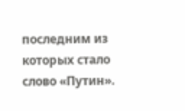последним из которых стало слово «Путин».